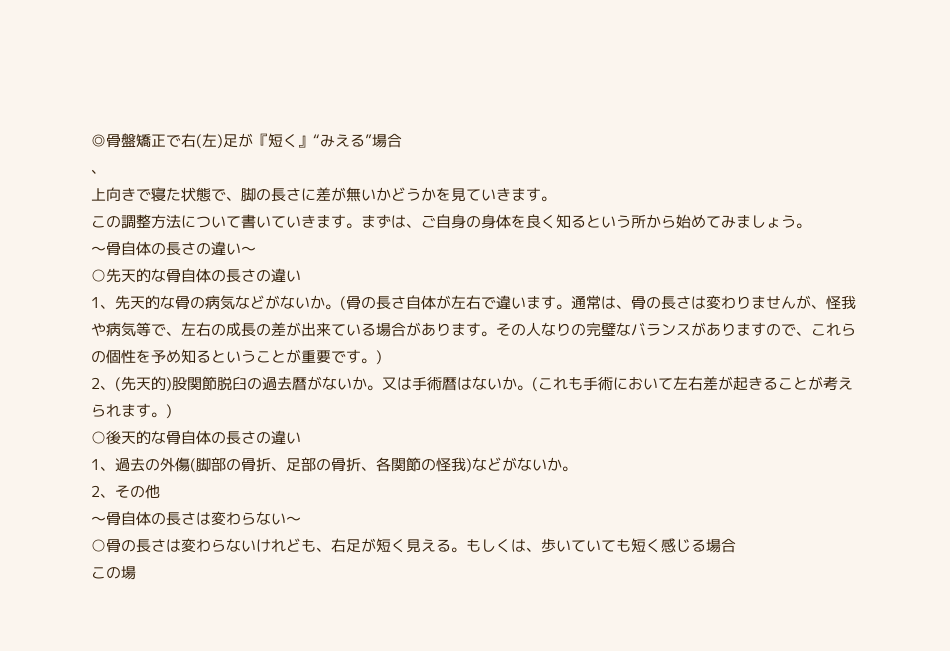◎骨盤矯正で右(左)足が『短く』“みえる”場合
、
上向きで寝た状態で、脚の長さに差が無いかどうかを見ていきます。
この調整方法について書いていきます。まずは、ご自身の身体を良く知るという所から始めてみましょう。
〜骨自体の長さの違い〜
○先天的な骨自体の長さの違い
1、先天的な骨の病気などがないか。(骨の長さ自体が左右で違います。通常は、骨の長さは変わりませんが、怪我や病気等で、左右の成長の差が出来ている場合があります。その人なりの完璧なバランスがありますので、これらの個性を予め知るということが重要です。)
2、(先天的)股関節脱臼の過去暦がないか。又は手術暦はないか。(これも手術において左右差が起きることが考えられます。)
○後天的な骨自体の長さの違い
1、過去の外傷(脚部の骨折、足部の骨折、各関節の怪我)などがないか。
2、その他
〜骨自体の長さは変わらない〜
○骨の長さは変わらないけれども、右足が短く見える。もしくは、歩いていても短く感じる場合
この場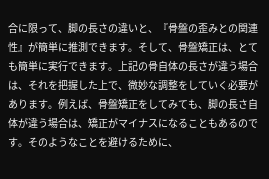合に限って、脚の長さの違いと、『骨盤の歪みとの関連性』が簡単に推測できます。そして、骨盤矯正は、とても簡単に実行できます。上記の骨自体の長さが違う場合は、それを把握した上で、微妙な調整をしていく必要があります。例えば、骨盤矯正をしてみても、脚の長さ自体が違う場合は、矯正がマイナスになることもあるのです。そのようなことを避けるために、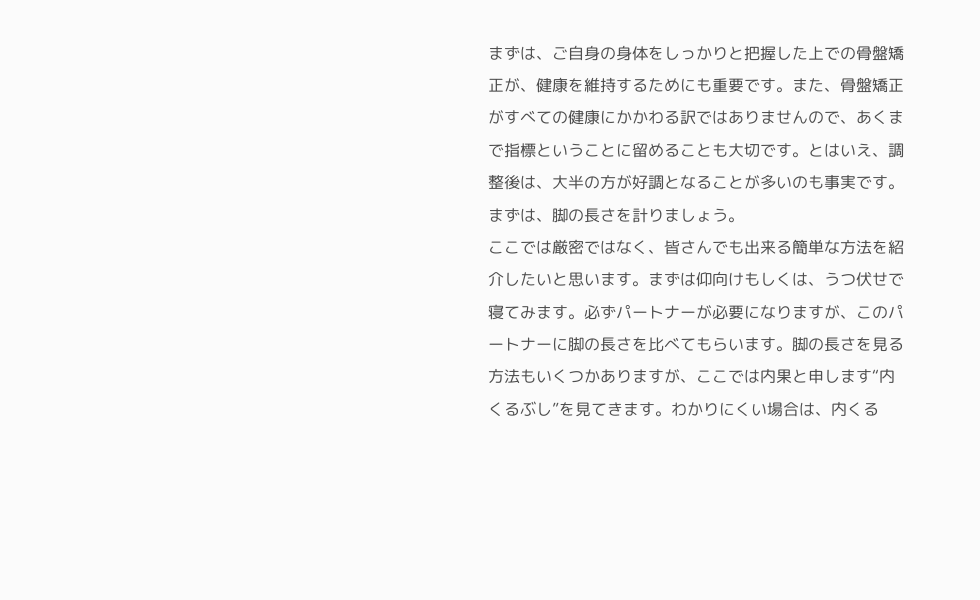まずは、ご自身の身体をしっかりと把握した上での骨盤矯正が、健康を維持するためにも重要です。また、骨盤矯正がすべての健康にかかわる訳ではありませんので、あくまで指標ということに留めることも大切です。とはいえ、調整後は、大半の方が好調となることが多いのも事実です。
まずは、脚の長さを計りましょう。
ここでは厳密ではなく、皆さんでも出来る簡単な方法を紹介したいと思います。まずは仰向けもしくは、うつ伏せで寝てみます。必ずパートナーが必要になりますが、このパートナーに脚の長さを比べてもらいます。脚の長さを見る方法もいくつかありますが、ここでは内果と申します“内くるぶし”を見てきます。わかりにくい場合は、内くる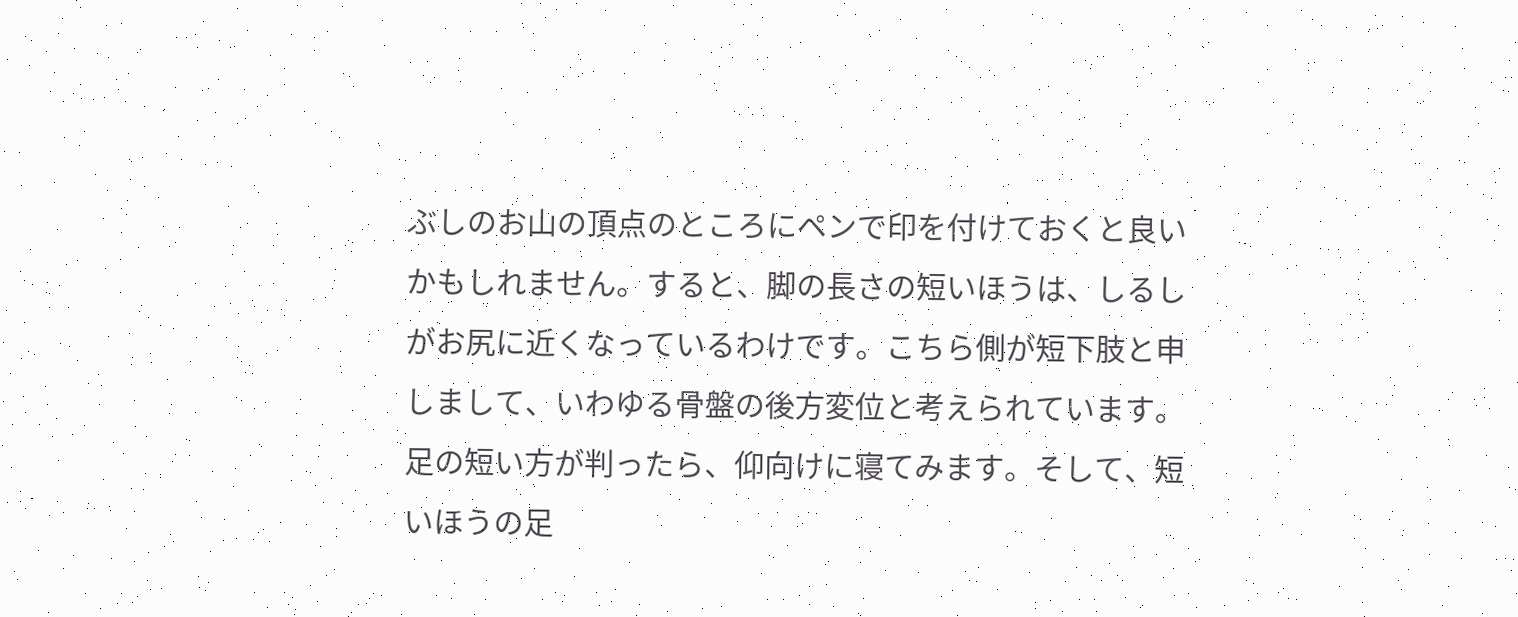ぶしのお山の頂点のところにペンで印を付けておくと良いかもしれません。すると、脚の長さの短いほうは、しるしがお尻に近くなっているわけです。こちら側が短下肢と申しまして、いわゆる骨盤の後方変位と考えられています。
足の短い方が判ったら、仰向けに寝てみます。そして、短いほうの足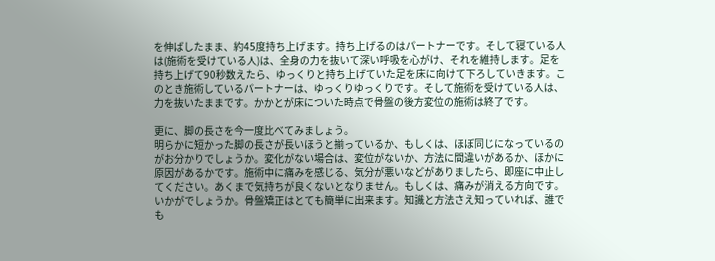を伸ばしたまま、約45度持ち上げます。持ち上げるのはパートナーです。そして寝ている人は(施術を受けている人)は、全身の力を抜いて深い呼吸を心がけ、それを維持します。足を持ち上げて90秒数えたら、ゆっくりと持ち上げていた足を床に向けて下ろしていきます。このとき施術しているパートナーは、ゆっくりゆっくりです。そして施術を受けている人は、力を抜いたままです。かかとが床についた時点で骨盤の後方変位の施術は終了です。

更に、脚の長さを今一度比べてみましょう。
明らかに短かった脚の長さが長いほうと揃っているか、もしくは、ほぼ同じになっているのがお分かりでしょうか。変化がない場合は、変位がないか、方法に間違いがあるか、ほかに原因があるかです。施術中に痛みを感じる、気分が悪いなどがありましたら、即座に中止してください。あくまで気持ちが良くないとなりません。もしくは、痛みが消える方向です。
いかがでしょうか。骨盤矯正はとても簡単に出来ます。知識と方法さえ知っていれば、誰でも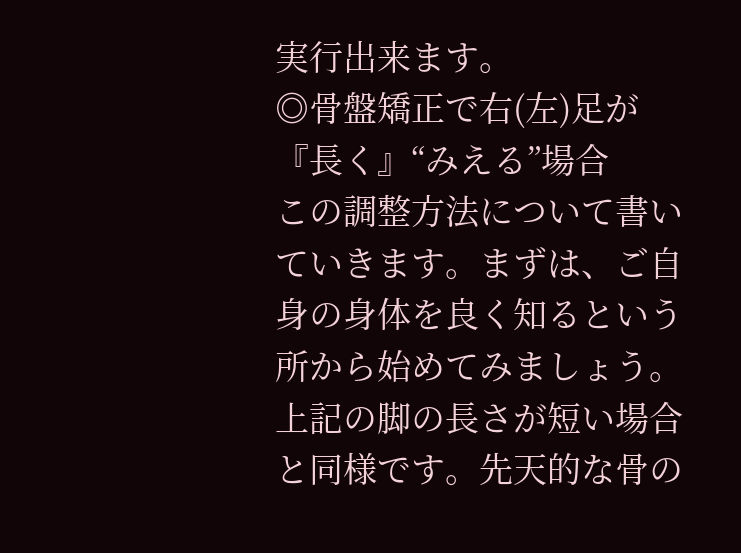実行出来ます。
◎骨盤矯正で右(左)足が『長く』“みえる”場合
この調整方法について書いていきます。まずは、ご自身の身体を良く知るという所から始めてみましょう。上記の脚の長さが短い場合と同様です。先天的な骨の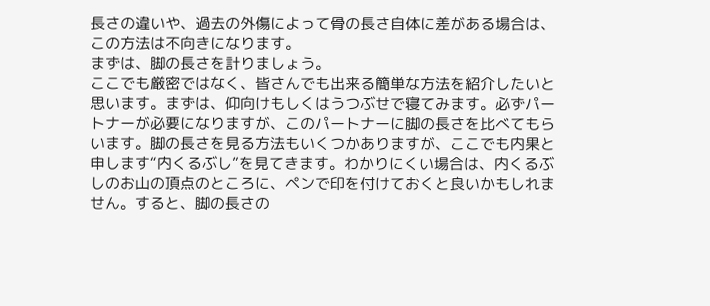長さの違いや、過去の外傷によって骨の長さ自体に差がある場合は、この方法は不向きになります。
まずは、脚の長さを計りましょう。
ここでも厳密ではなく、皆さんでも出来る簡単な方法を紹介したいと思います。まずは、仰向けもしくはうつぶせで寝てみます。必ずパートナーが必要になりますが、このパートナーに脚の長さを比べてもらいます。脚の長さを見る方法もいくつかありますが、ここでも内果と申します“内くるぶし”を見てきます。わかりにくい場合は、内くるぶしのお山の頂点のところに、ペンで印を付けておくと良いかもしれません。すると、脚の長さの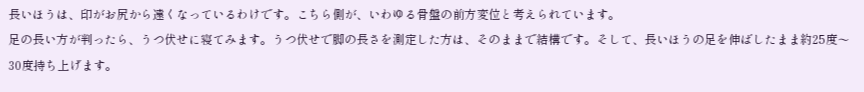長いほうは、印がお尻から遠くなっているわけです。こちら側が、いわゆる骨盤の前方変位と考えられています。
足の長い方が判ったら、うつ伏せに寝てみます。うつ伏せで脚の長さを測定した方は、そのままで結構です。そして、長いほうの足を伸ばしたまま約25度〜30度持ち上げます。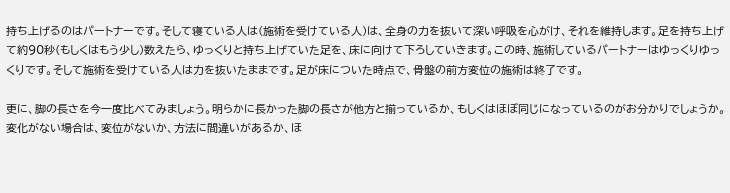持ち上げるのはパートナーです。そして寝ている人は(施術を受けている人)は、全身の力を抜いて深い呼吸を心がけ、それを維持します。足を持ち上げて約90秒(もしくはもう少し)数えたら、ゆっくりと持ち上げていた足を、床に向けて下ろしていきます。この時、施術しているパートナーはゆっくりゆっくりです。そして施術を受けている人は力を抜いたままです。足が床についた時点で、骨盤の前方変位の施術は終了です。

更に、脚の長さを今一度比べてみましょう。明らかに長かった脚の長さが他方と揃っているか、もしくはほぼ同じになっているのがお分かりでしょうか。変化がない場合は、変位がないか、方法に間違いがあるか、ほ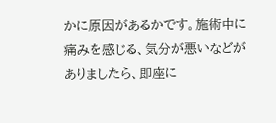かに原因があるかです。施術中に痛みを感じる、気分が悪いなどがありましたら、即座に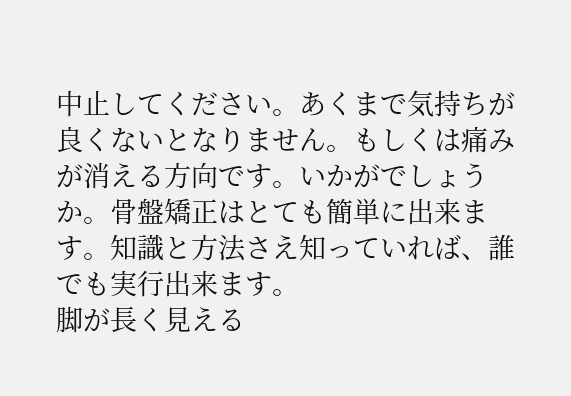中止してください。あくまで気持ちが良くないとなりません。もしくは痛みが消える方向です。いかがでしょうか。骨盤矯正はとても簡単に出来ます。知識と方法さえ知っていれば、誰でも実行出来ます。
脚が長く見える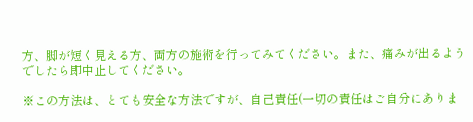方、脚が短く見える方、両方の施術を行ってみてください。また、痛みが出るようでしたら即中止してください。

※この方法は、とても安全な方法ですが、自己責任(一切の責任はご自分にありま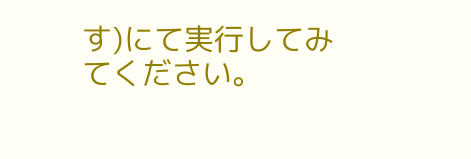す)にて実行してみてください。